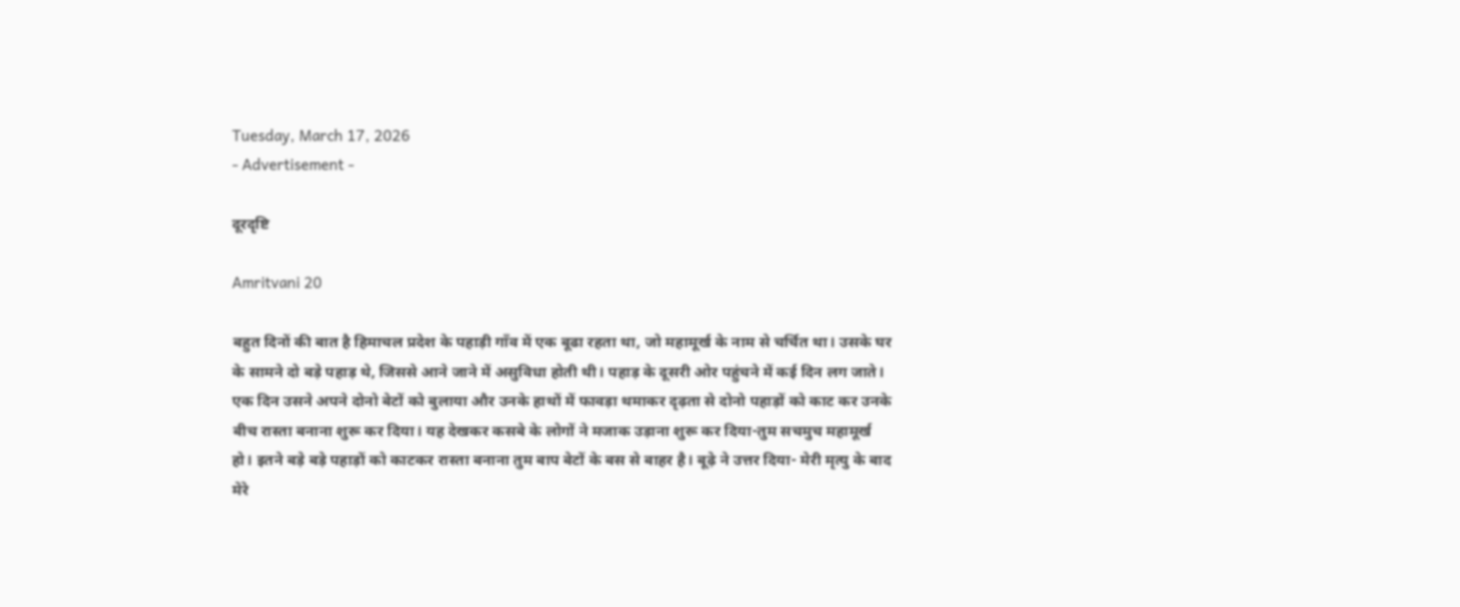Tuesday, March 17, 2026
- Advertisement -

दूरदृष्टि

Amritvani 20

बहुत दिनों की बात है हिमाचल प्रदेश के पहाड़ी गाँव में एक बूढा रहता था, जो महामूर्ख के नाम से चर्चित था। उसके घर के सामने दो बड़े पहाड़ थे, जिससे आने जाने में असुविधा होती थी। पहाड़ के दूसरी ओर पहुंचने में कई दिन लग जाते। एक दिन उसने अपने दोनो बेटों को बुलाया और उनके हाथों में फावड़ा थमाकर दृढ़ता से दोनो पहाड़ों को काट कर उनके बीच रास्ता बनाना शुरू कर दिया। यह देखकर कसबे के लोगों ने मजाक उड़ाना शुरू कर दिया-तुम सचमुच महामूर्ख हो। इतने बड़े बड़े पहाड़ों को काटकर रास्ता बनाना तुम बाप बेटों के बस से बाहर है। बूढ़े ने उत्तर दिया- मेरी मृत्यु के बाद मेरे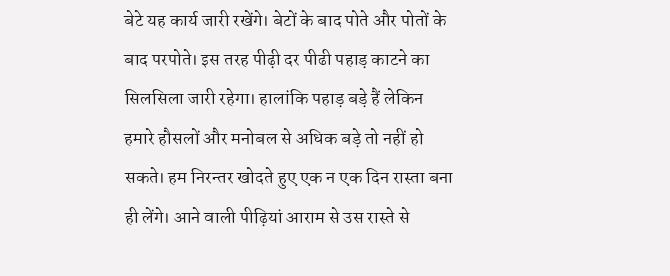बेटे यह कार्य जारी रखेंगे। बेटों के बाद पोते और पोतों के बाद परपोते। इस तरह पीढ़ी दर पीढी पहाड़ काटने का सिलसिला जारी रहेगा। हालांकि पहाड़ बड़े हैं लेकिन हमारे हौसलों और मनोबल से अधिक बड़े तो नहीं हो सकते। हम निरन्तर खोदते हुए एक न एक दिन रास्ता बना ही लेंगे। आने वाली पीढ़ियां आराम से उस रास्ते से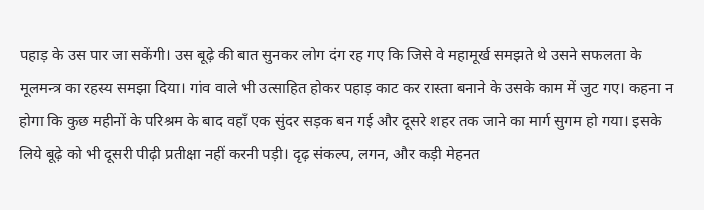पहाड़ के उस पार जा सकेंगी। उस बूढ़े की बात सुनकर लोग दंग रह गए कि जिसे वे महामूर्ख समझते थे उसने सफलता के मूलमन्त्र का रहस्य समझा दिया। गांव वाले भी उत्साहित होकर पहाड़ काट कर रास्ता बनाने के उसके काम में जुट गए। कहना न होगा कि कुछ महीनों के परिश्रम के बाद वहाँ एक सुंदर सड़क बन गई और दूसरे शहर तक जाने का मार्ग सुगम हो गया। इसके लिये बूढ़े को भी दूसरी पीढ़ी प्रतीक्षा नहीं करनी पड़ी। दृढ़ संकल्प, लगन, और कड़ी मेहनत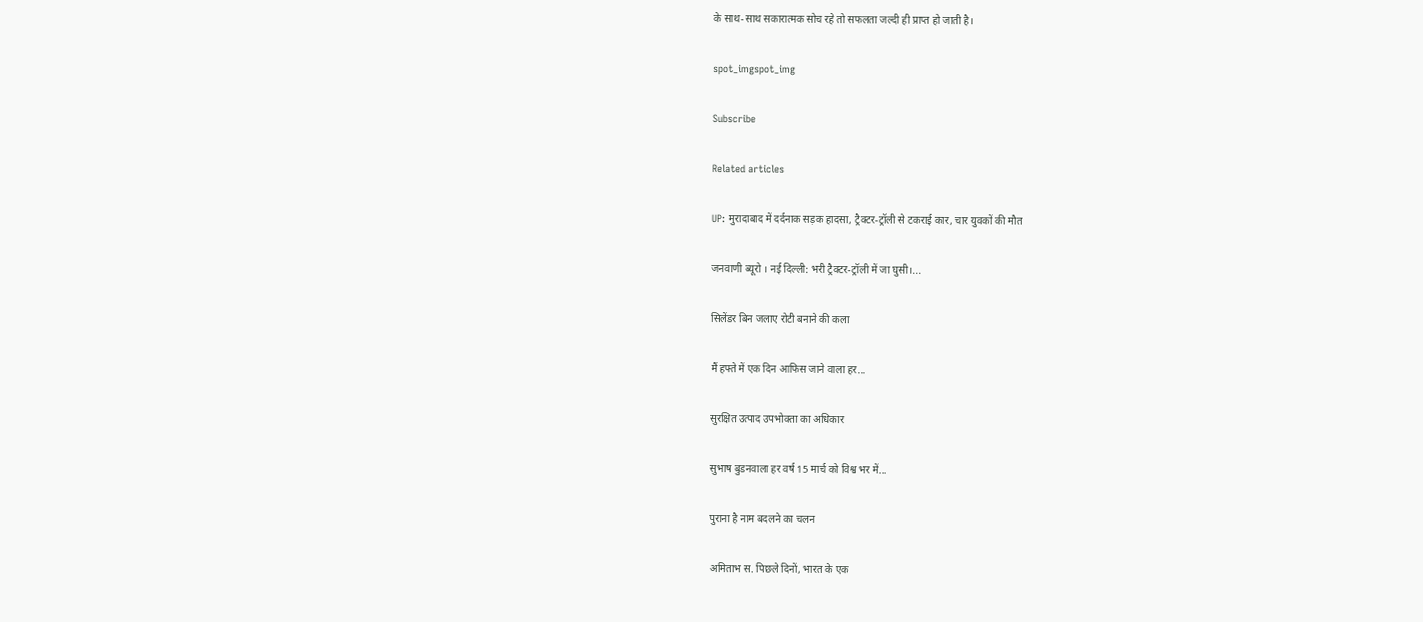के साथ-साथ सकारात्मक सोच रहे तो सफलता जल्दी ही प्राप्त हो जाती है।

spot_imgspot_img

Subscribe

Related articles

UP: मुरादाबाद में दर्दनाक सड़क हादसा, ट्रैक्टर-ट्रॉली से टकराई कार, चार युवकों की मौत

जनवाणी ब्यूरो । नई दिल्ली: भरी ट्रैक्टर-ट्रॉली में जा घुसी।...

सिलेंडर बिन जलाए रोटी बनाने की कला

मैं हफ्ते में एक दिन आफिस जाने वाला हर...

सुरक्षित उत्पाद उपभोक्ता का अधिकार

सुभाष बुडनवाला हर वर्ष 15 मार्च को विश्व भर में...

पुराना है नाम बदलने का चलन

अमिताभ स. पिछले दिनों, भारत के एक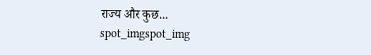राज्य और कुछ...
spot_imgspot_img